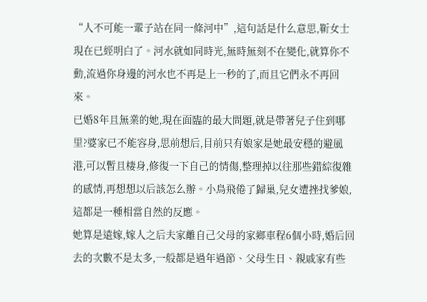“人不可能一輩子站在同一條河中”,這句話是什么意思,靳女士現在已經明白了。河水就如同時光,無時無刻不在變化,就算你不動,流過你身邊的河水也不再是上一秒的了,而且它們永不再回來。
已婚8年且無業的她,現在面臨的最大問題,就是帶著兒子住到哪里?婆家已不能容身,思前想后,目前只有娘家是她最安穩的避風港,可以暫且棲身,修復一下自己的情傷,整理掉以往那些錯綜復雜的感情,再想想以后該怎么辦。小鳥飛倦了歸巢,兒女遭挫找爹娘,這都是一種相當自然的反應。
她算是遠嫁,嫁人之后夫家離自己父母的家鄉車程6個小時,婚后回去的次數不是太多,一般都是過年過節、父母生日、親戚家有些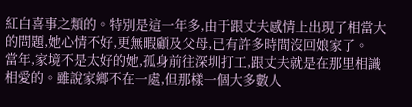紅白喜事之類的。特別是這一年多,由于跟丈夫感情上出現了相當大的問題,她心情不好,更無暇顧及父母,已有許多時間沒回娘家了。
當年,家境不是太好的她,孤身前往深圳打工,跟丈夫就是在那里相識相愛的。雖說家鄉不在一處,但那樣一個大多數人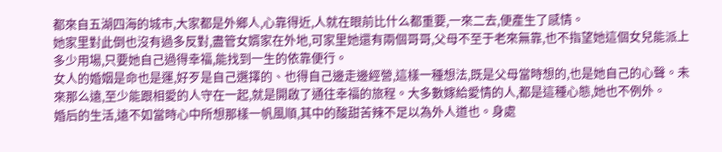都來自五湖四海的城市,大家都是外鄉人,心靠得近,人就在眼前比什么都重要,一來二去,便產生了感情。
她家里對此倒也沒有過多反對,盡管女婿家在外地,可家里她還有兩個哥哥,父母不至于老來無靠,也不指望她這個女兒能派上多少用場,只要她自己過得幸福,能找到一生的依靠便行。
女人的婚姻是命也是運,好歹是自己選擇的、也得自己邊走邊經營,這樣一種想法,既是父母當時想的,也是她自己的心聲。未來那么遠,至少能跟相愛的人守在一起,就是開啟了通往幸福的旅程。大多數嫁給愛情的人,都是這種心態,她也不例外。
婚后的生活,遠不如當時心中所想那樣一帆風順,其中的酸甜苦辣不足以為外人道也。身處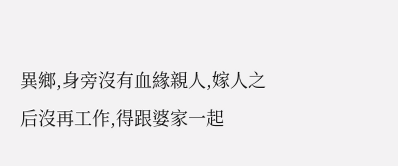異鄉,身旁沒有血緣親人,嫁人之后沒再工作,得跟婆家一起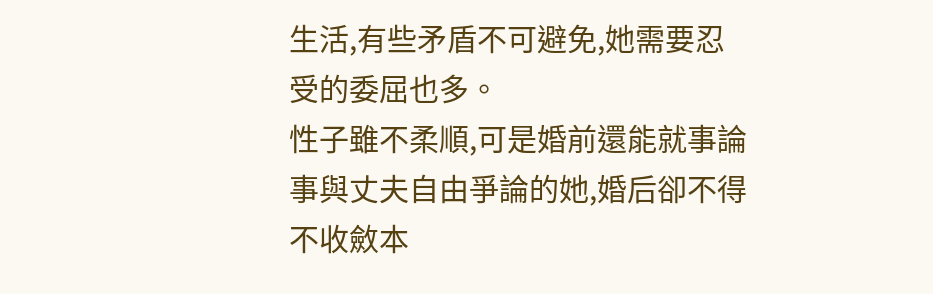生活,有些矛盾不可避免,她需要忍受的委屈也多。
性子雖不柔順,可是婚前還能就事論事與丈夫自由爭論的她,婚后卻不得不收斂本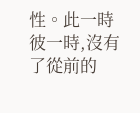性。此一時彼一時,沒有了從前的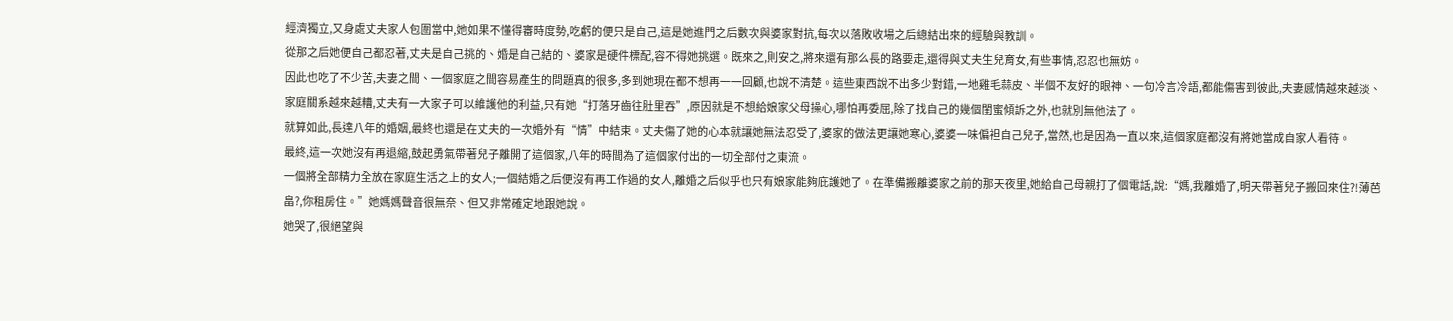經濟獨立,又身處丈夫家人包圍當中,她如果不懂得審時度勢,吃虧的便只是自己,這是她進門之后數次與婆家對抗,每次以落敗收場之后總結出來的經驗與教訓。
從那之后她便自己都忍著,丈夫是自己挑的、婚是自己結的、婆家是硬件標配,容不得她挑選。既來之,則安之,將來還有那么長的路要走,還得與丈夫生兒育女,有些事情,忍忍也無妨。
因此也吃了不少苦,夫妻之間、一個家庭之間容易產生的問題真的很多,多到她現在都不想再一一回顧,也說不清楚。這些東西說不出多少對錯,一地雞毛蒜皮、半個不友好的眼神、一句冷言冷語,都能傷害到彼此,夫妻感情越來越淡、家庭關系越來越糟,丈夫有一大家子可以維護他的利益,只有她“打落牙齒往肚里吞”,原因就是不想給娘家父母操心,哪怕再委屈,除了找自己的幾個閨蜜傾訴之外,也就別無他法了。
就算如此,長達八年的婚姻,最終也還是在丈夫的一次婚外有“情”中結束。丈夫傷了她的心本就讓她無法忍受了,婆家的做法更讓她寒心,婆婆一味偏袒自己兒子,當然,也是因為一直以來,這個家庭都沒有將她當成自家人看待。
最終,這一次她沒有再退縮,鼓起勇氣帶著兒子離開了這個家,八年的時間為了這個家付出的一切全部付之東流。
一個將全部精力全放在家庭生活之上的女人;一個結婚之后便沒有再工作過的女人,離婚之后似乎也只有娘家能夠庇護她了。在準備搬離婆家之前的那天夜里,她給自己母親打了個電話,說:“媽,我離婚了,明天帶著兒子搬回來住?!薄芭畠?,你租房住。”她媽媽聲音很無奈、但又非常確定地跟她說。
她哭了,很絕望與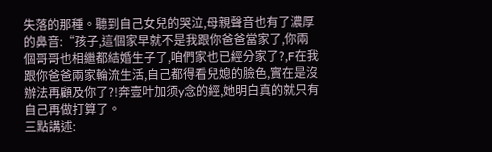失落的那種。聽到自己女兒的哭泣,母親聲音也有了濃厚的鼻音:“孩子,這個家早就不是我跟你爸爸當家了,你兩個哥哥也相繼都結婚生子了,咱們家也已經分家了?,F在我跟你爸爸兩家輪流生活,自己都得看兒媳的臉色,實在是沒辦法再顧及你了?!奔壹叶加须y念的經,她明白真的就只有自己再做打算了。
三點講述: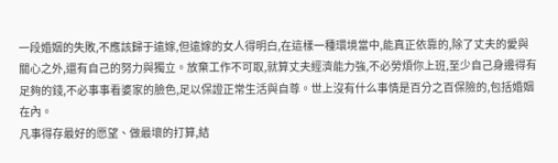一段婚姻的失敗,不應該歸于遠嫁,但遠嫁的女人得明白,在這樣一種環境當中,能真正依靠的,除了丈夫的愛與關心之外,還有自己的努力與獨立。放棄工作不可取,就算丈夫經濟能力強,不必勞煩你上班,至少自己身邊得有足夠的錢,不必事事看婆家的臉色,足以保證正常生活與自尊。世上沒有什么事情是百分之百保險的,包括婚姻在內。
凡事得存最好的愿望、做最壞的打算,結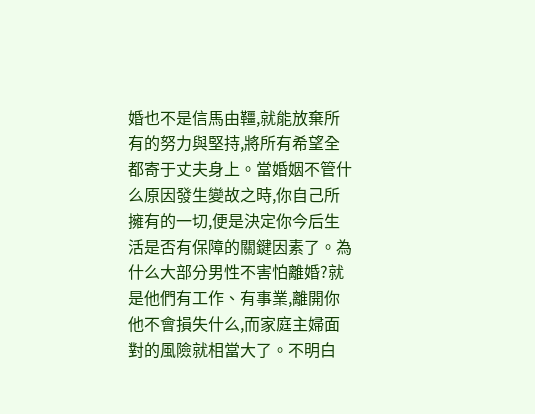婚也不是信馬由韁,就能放棄所有的努力與堅持,將所有希望全都寄于丈夫身上。當婚姻不管什么原因發生變故之時,你自己所擁有的一切,便是決定你今后生活是否有保障的關鍵因素了。為什么大部分男性不害怕離婚?就是他們有工作、有事業,離開你他不會損失什么,而家庭主婦面對的風險就相當大了。不明白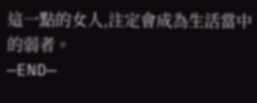這一點的女人,注定會成為生活當中的弱者。
—END—